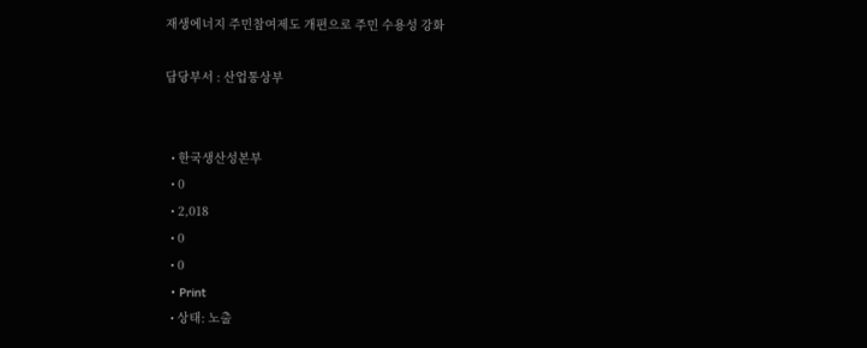재생에너지 주민참여제도 개편으로 주민 수용성 강화

담당부서 : 산업통상부


  • 한국생산성본부
  • 0
  • 2,018
  • 0
  • 0
  • Print
  • 상태: 노출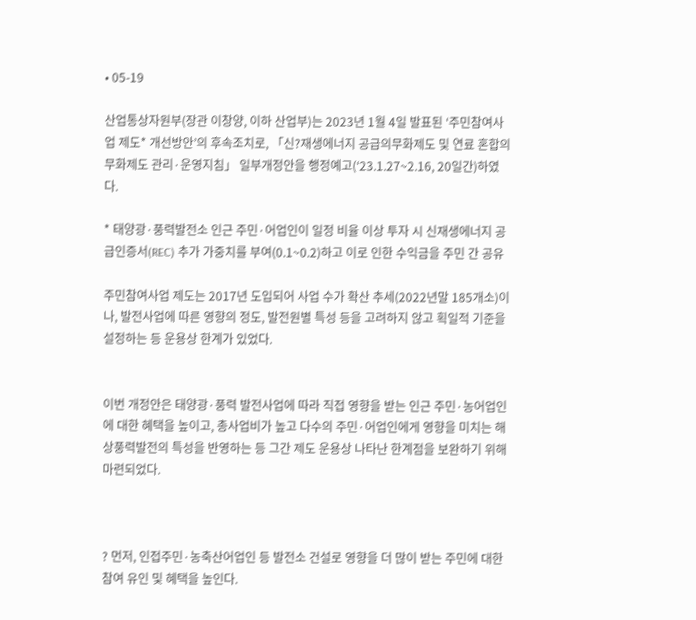• 05-19

산업통상자원부(장관 이창양, 이하 산업부)는 2023년 1월 4일 발표된 ‘주민참여사업 제도* 개선방안’의 후속조치로, 「신?재생에너지 공급의무화제도 및 연료 혼합의무화제도 관리·운영지침」 일부개정안을 행정예고(‘23.1.27~2.16, 20일간)하였다.

* 태양광·풍력발전소 인근 주민·어업인이 일정 비율 이상 투자 시 신재생에너지 공급인증서(REC) 추가 가중치를 부여(0.1~0.2)하고 이로 인한 수익금을 주민 간 공유

주민참여사업 제도는 2017년 도입되어 사업 수가 확산 추세(2022년말 185개소)이나, 발전사업에 따른 영향의 정도, 발전원별 특성 등을 고려하지 않고 획일적 기준을 설정하는 등 운용상 한계가 있었다.


이번 개정안은 태양광·풍력 발전사업에 따라 직접 영향을 받는 인근 주민·농어업인에 대한 혜택을 높이고, 총사업비가 높고 다수의 주민·어업인에게 영향을 미치는 해상풍력발전의 특성을 반영하는 등 그간 제도 운용상 나타난 한계점을 보완하기 위해 마련되었다.



? 먼저, 인접주민·농축산어업인 등 발전소 건설로 영향을 더 많이 받는 주민에 대한 참여 유인 및 혜택을 높인다.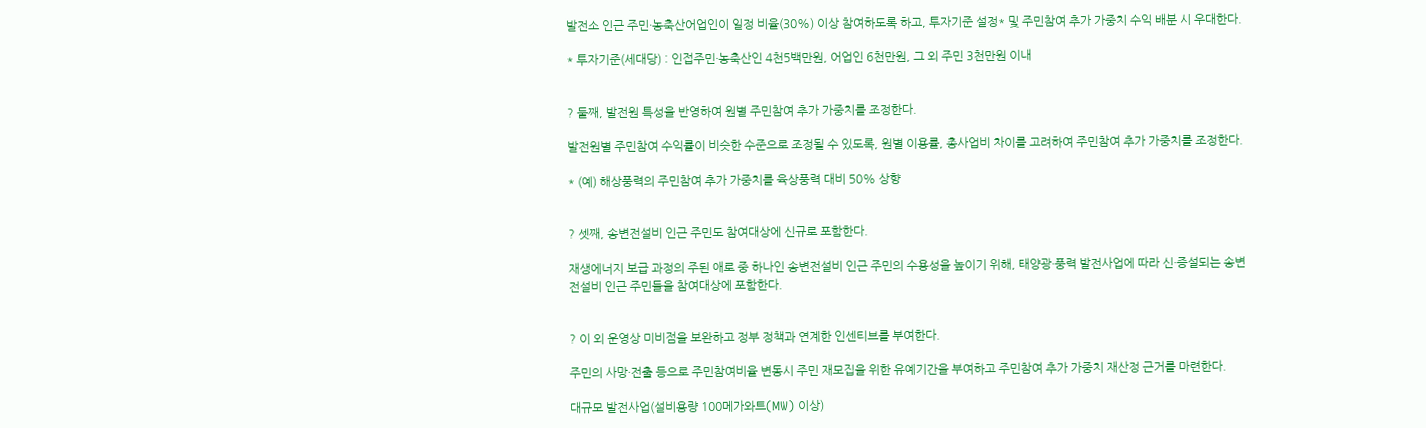발전소 인근 주민·농축산어업인이 일정 비율(30%) 이상 참여하도록 하고, 투자기준 설정* 및 주민참여 추가 가중치 수익 배분 시 우대한다.

* 투자기준(세대당) : 인접주민·농축산인 4천5백만원, 어업인 6천만원, 그 외 주민 3천만원 이내


? 둘째, 발전원 특성을 반영하여 원별 주민참여 추가 가중치를 조정한다.

발전원별 주민참여 수익률이 비슷한 수준으로 조정될 수 있도록, 원별 이용률, 총사업비 차이를 고려하여 주민참여 추가 가중치를 조정한다.

* (예) 해상풍력의 주민참여 추가 가중치를 육상풍력 대비 50% 상향


? 셋째, 송변전설비 인근 주민도 참여대상에 신규로 포함한다.

재생에너지 보급 과정의 주된 애로 중 하나인 송변전설비 인근 주민의 수용성을 높이기 위해, 태양광·풍력 발전사업에 따라 신·증설되는 송변전설비 인근 주민들을 참여대상에 포함한다.


? 이 외 운영상 미비점을 보완하고 정부 정책과 연계한 인센티브를 부여한다.

주민의 사망·전출 등으로 주민참여비율 변동시 주민 재모집을 위한 유예기간을 부여하고 주민참여 추가 가중치 재산정 근거를 마련한다.

대규모 발전사업(설비용량 100메가와트(MW) 이상)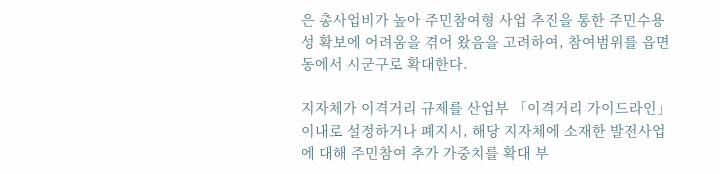은 총사업비가 높아 주민참여형 사업 추진을 통한 주민수용성 확보에 어려움을 겪어 왔음을 고려하여, 참여범위를 읍면동에서 시군구로 확대한다.

지자체가 이격거리 규제를 산업부 「이격거리 가이드라인」 이내로 설정하거나 폐지시, 해당 지자체에 소재한 발전사업에 대해 주민참여 추가 가중치를 확대 부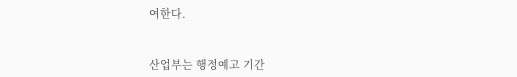여한다.


산업부는 행정예고 기간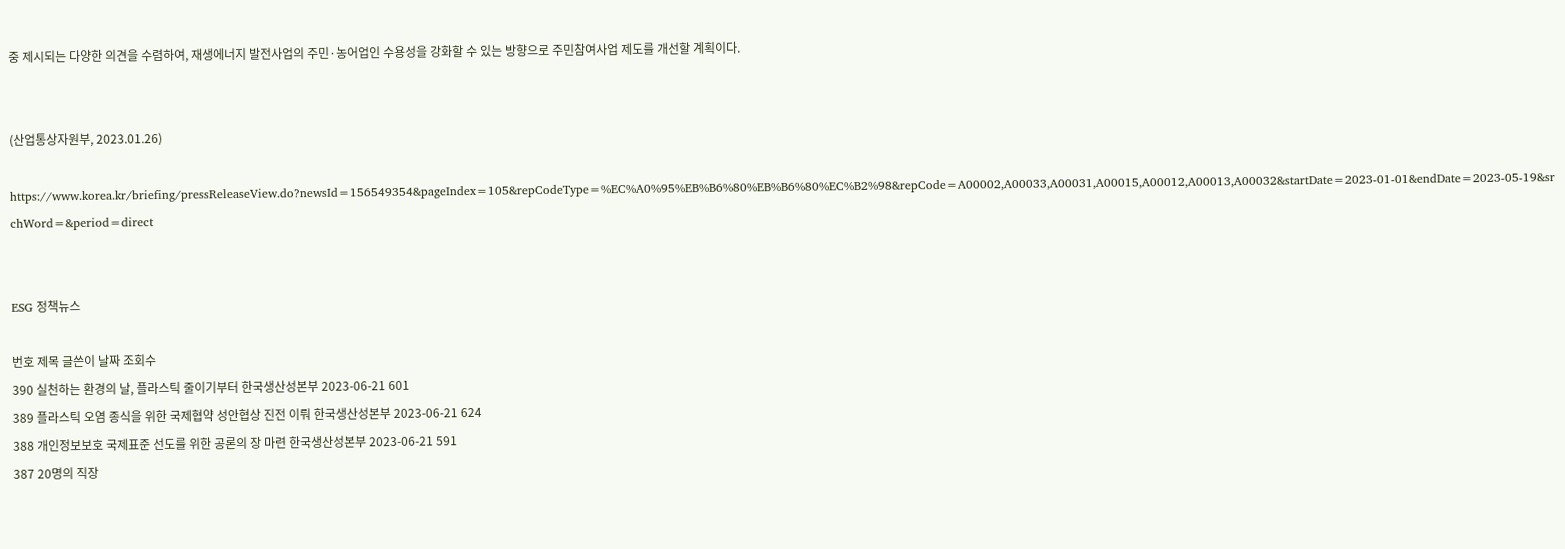중 제시되는 다양한 의견을 수렴하여, 재생에너지 발전사업의 주민·농어업인 수용성을 강화할 수 있는 방향으로 주민참여사업 제도를 개선할 계획이다.


(산업통상자원부, 2023.01.26)

https://www.korea.kr/briefing/pressReleaseView.do?newsId=156549354&pageIndex=105&repCodeType=%EC%A0%95%EB%B6%80%EB%B6%80%EC%B2%98&repCode=A00002,A00033,A00031,A00015,A00012,A00013,A00032&startDate=2023-01-01&endDate=2023-05-19&srchWord=&period=direct


ESG 정책뉴스

번호 제목 글쓴이 날짜 조회수
390 실천하는 환경의 날, 플라스틱 줄이기부터 한국생산성본부 2023-06-21 601
389 플라스틱 오염 종식을 위한 국제협약 성안협상 진전 이뤄 한국생산성본부 2023-06-21 624
388 개인정보보호 국제표준 선도를 위한 공론의 장 마련 한국생산성본부 2023-06-21 591
387 20명의 직장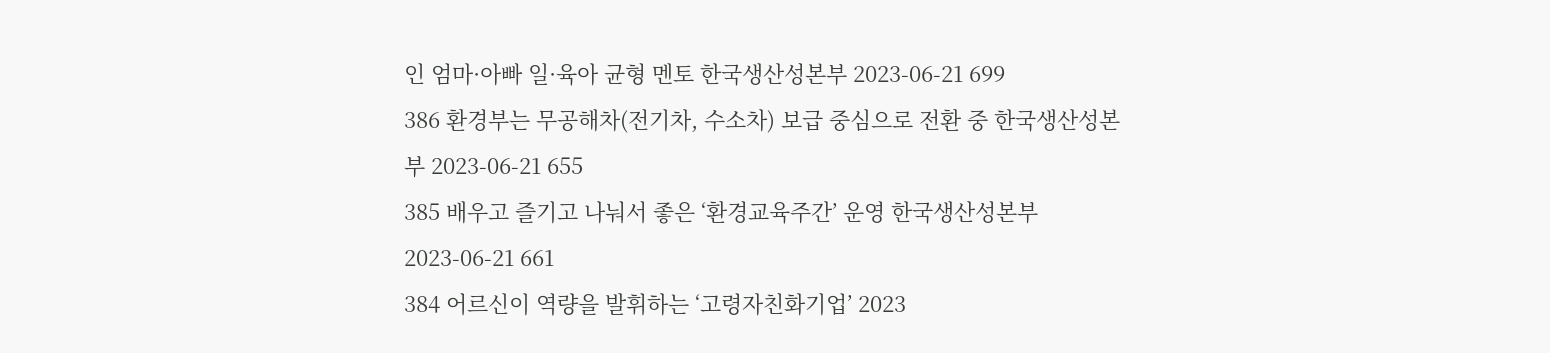인 엄마·아빠 일·육아 균형 멘토 한국생산성본부 2023-06-21 699
386 환경부는 무공해차(전기차, 수소차) 보급 중심으로 전환 중 한국생산성본부 2023-06-21 655
385 배우고 즐기고 나눠서 좋은 ‘환경교육주간’ 운영 한국생산성본부 2023-06-21 661
384 어르신이 역량을 발휘하는 ‘고령자친화기업’ 2023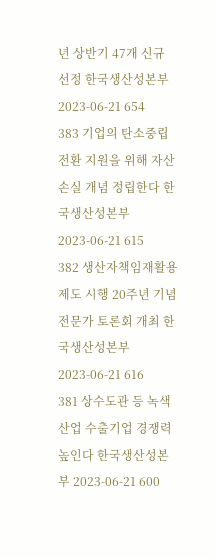년 상반기 47개 신규 선정 한국생산성본부 2023-06-21 654
383 기업의 탄소중립 전환 지원을 위해 자산손실 개념 정립한다 한국생산성본부 2023-06-21 615
382 생산자책임재활용제도 시행 20주년 기념 전문가 토론회 개최 한국생산성본부 2023-06-21 616
381 상수도관 등 녹색산업 수출기업 경쟁력 높인다 한국생산성본부 2023-06-21 600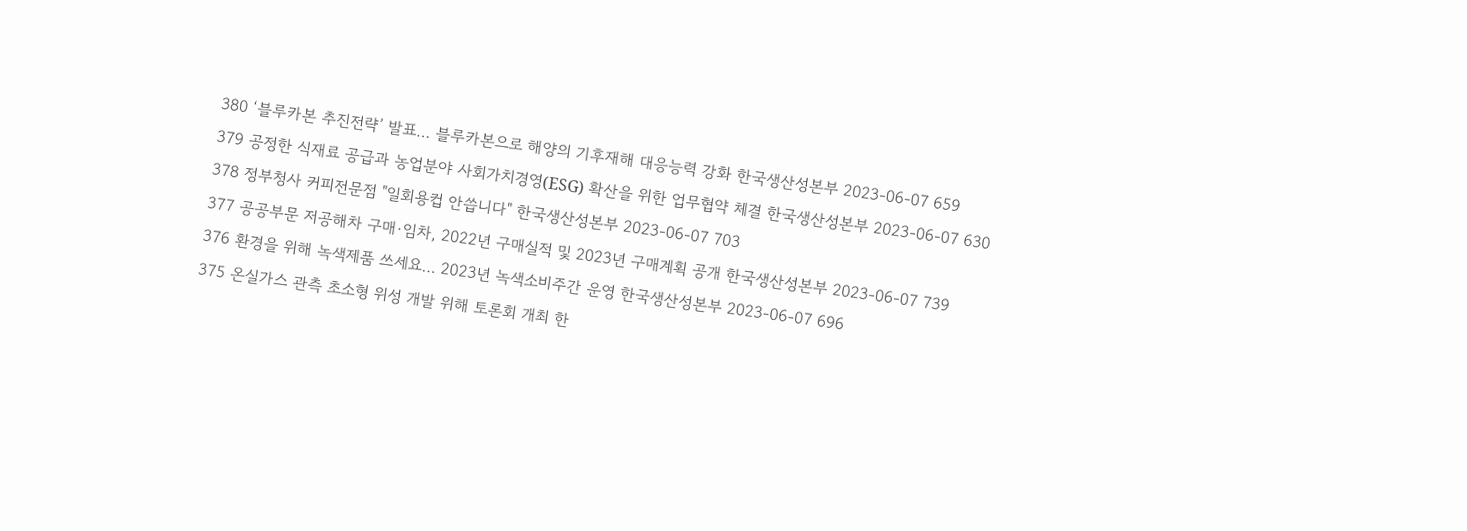380 ‘블루카본 추진전략’ 발표… 블루카본으로 해양의 기후재해 대응능력 강화 한국생산성본부 2023-06-07 659
379 공정한 식재료 공급과 농업분야 사회가치경영(ESG) 확산을 위한 업무협약 체결 한국생산성본부 2023-06-07 630
378 정부청사 커피전문점 "일회용컵 안씁니다" 한국생산성본부 2023-06-07 703
377 공공부문 저공해차 구매·임차, 2022년 구매실적 및 2023년 구매계획 공개 한국생산성본부 2023-06-07 739
376 환경을 위해 녹색제품 쓰세요… 2023년 녹색소비주간 운영 한국생산성본부 2023-06-07 696
375 온실가스 관측 초소형 위성 개발 위해 토론회 개최 한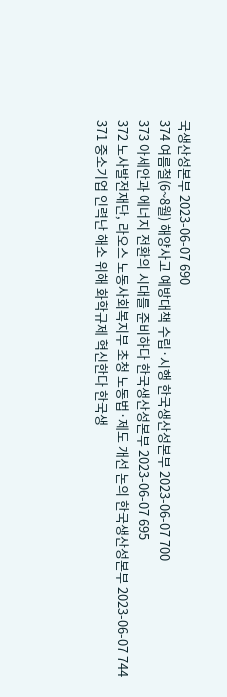국생산성본부 2023-06-07 690
374 여름철(6~8월) 해양사고 예방대책 수립·시행 한국생산성본부 2023-06-07 700
373 아세안과 에너지 전환의 시대를 준비하다 한국생산성본부 2023-06-07 695
372 노사발전재단, 라오스 노동사회복지부 초청 노동법·제도 개선 논의 한국생산성본부 2023-06-07 744
371 중소기업 인력난 해소 위해 화학규제 혁신한다 한국생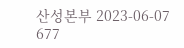산성본부 2023-06-07 677